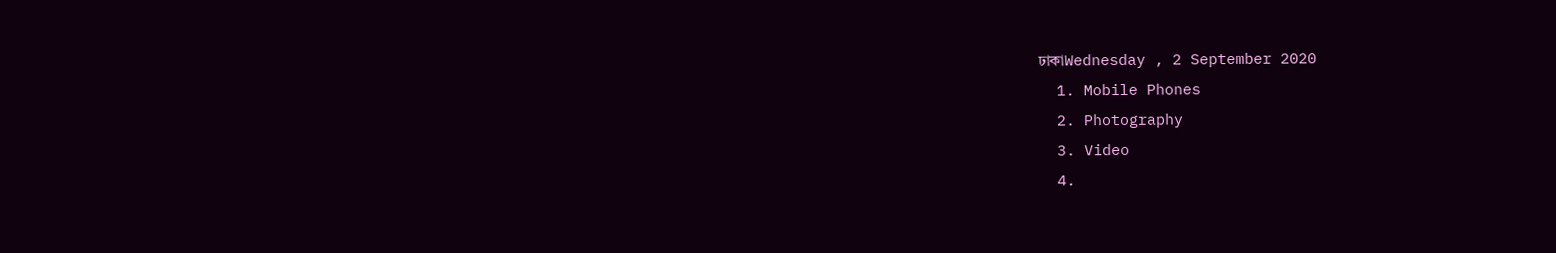ঢাকাWednesday , 2 September 2020
  1. Mobile Phones
  2. Photography
  3. Video
  4.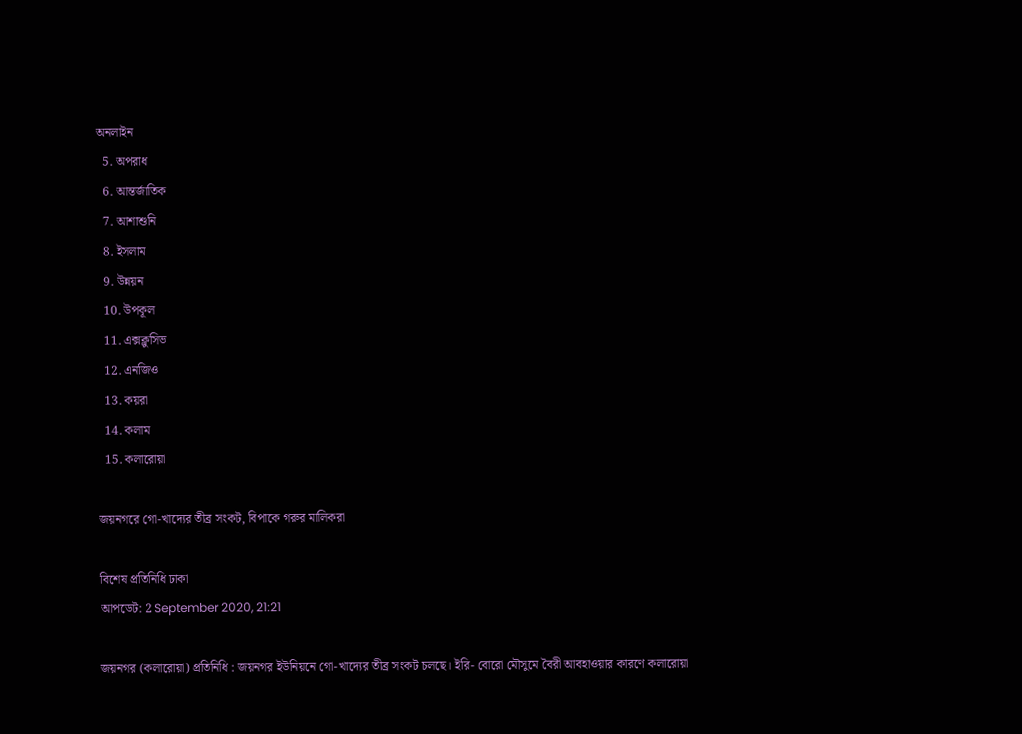অনলাইন
  5. অপরাধ
  6. আন্তর্জাতিক
  7. আশাশুনি
  8. ইসলাম
  9. উন্নয়ন
  10. উপকূল
  11. এক্সক্লুসিভ
  12. এনজিও
  13. কয়রা
  14. কলাম
  15. কলারোয়া

জয়নগরে গো-খাদ্যের তীব্র সংকট, বিপাকে গরুর মালিকরা

বিশেষ প্রতিনিধি ঢাকা
আপডেট: 2 September 2020, 21:21

জয়নগর (কলারোয়া) প্রতিনিধি : জয়নগর ইউনিয়নে গো-খাদ্যের তীব্র সংকট চলছে। ইরি- বোরো মৌসুমে বৈরী আবহাওয়ার কারণে কলারোয়া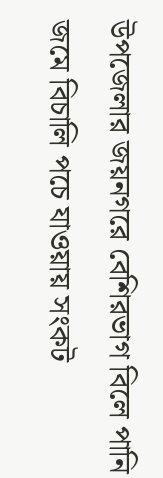উপজেলার জয়নগরে বেশিরভাগ বিলে পানি জমে বিচালি পচে যাওয়ায় সংকট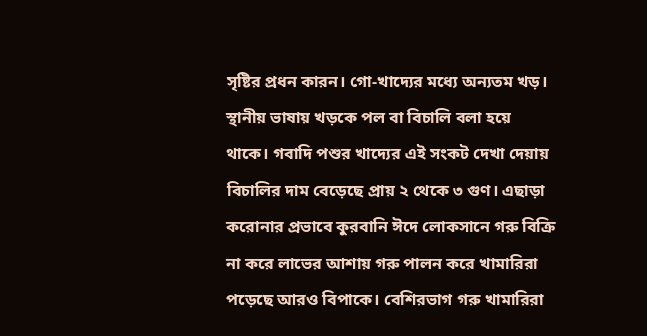সৃষ্টির প্রধন কারন। গো-খাদ্যের মধ্যে অন্যতম খড়। স্থানীয় ভাষায় খড়কে পল বা বিচালি বলা হয়ে থাকে। গবাদি পশুর খাদ্যের এই সংকট দেখা দেয়ায় বিচালির দাম বেড়েছে প্রায় ২ থেকে ৩ গুণ। এছাড়া করোনার প্রভাবে কুরবানি ঈদে লোকসানে গরু বিক্রি না করে লাভের আশায় গরু পালন করে খামারিরা পড়েছে আরও বিপাকে। বেশিরভাগ গরু খামারিরা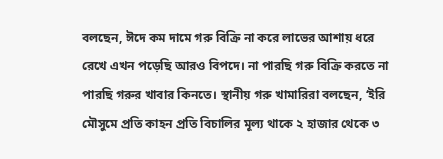বলছেন, ঈদে কম দামে গরু বিক্রি না করে লাভের আশায় ধরে রেখে এখন পড়েছি আরও বিপদে। না পারছি গরু বিক্রি করতে না পারছি গরুর খাবার কিনতে। স্থানীয় গরু খামারিরা বলছেন, ‘ইরি মৌসুমে প্রতি কাহন প্রতি বিচালির মূল্য থাকে ২ হাজার থেকে ৩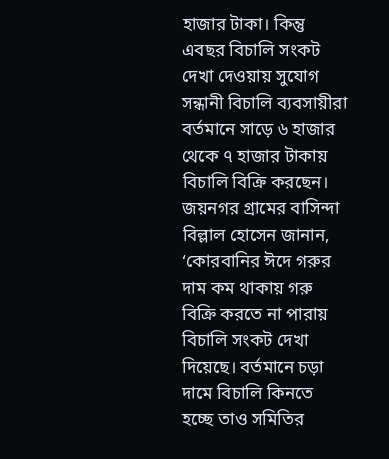হাজার টাকা। কিন্তু এবছর বিচালি সংকট দেখা দেওয়ায় সুযোগ সন্ধানী বিচালি ব্যবসায়ীরা বর্তমানে সাড়ে ৬ হাজার থেকে ৭ হাজার টাকায় বিচালি বিক্রি করছেন।
জয়নগর গ্রামের বাসিন্দা বিল্লাল হোসেন জানান, ‘কোরবানির ঈদে গরুর দাম কম থাকায় গরু বিক্রি করতে না পারায় বিচালি সংকট দেখা দিয়েছে। বর্তমানে চড়া দামে বিচালি কিনতে হচ্ছে তাও সমিতির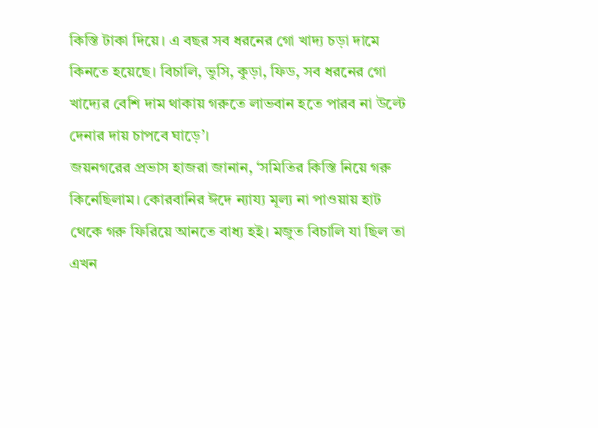কিস্তি টাকা দিয়ে। এ বছর সব ধরনের গো খাদ্য চড়া দামে কিনতে হয়েছে। বিচালি, ভুসি, কুড়া, ফিড, সব ধরনের গো খাদ্যের বেশি দাম থাকায় গরুতে লাভবান হতে পারব না উল্টে দেনার দায় চাপবে ঘাড়ে’।
জয়নগরের প্রভাস হাজরা জানান, ‘সমিতির কিস্তি নিয়ে গরু কিনেছিলাম। কোরবানির ঈদে ন্যায্য মূল্য না পাওয়ায় হাট থেকে গরু ফিরিয়ে আনতে বাধ্য হই। মজুত বিচালি যা ছিল তা এখন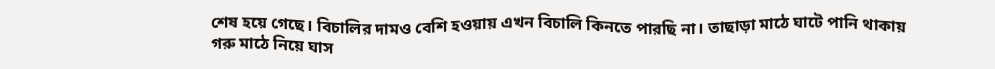শেষ হয়ে গেছে। বিচালির দামও বেশি হওয়ায় এখন বিচালি কিনতে পারছি না। তাছাড়া মাঠে ঘাটে পানি থাকায় গরু মাঠে নিয়ে ঘাস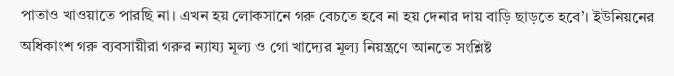পাতাও খাওয়াতে পারছি না। এখন হয় লোকসানে গরু বেচতে হবে না হয় দেনার দায় বাড়ি ছাড়তে হবে’। ইউনিয়নের অধিকাংশ গরু ব্যবসায়ীরা গরুর ন্যায্য মূল্য ও গো খাদ্যের মূল্য নিয়ন্ত্রণে আনতে সংশ্লিষ্ট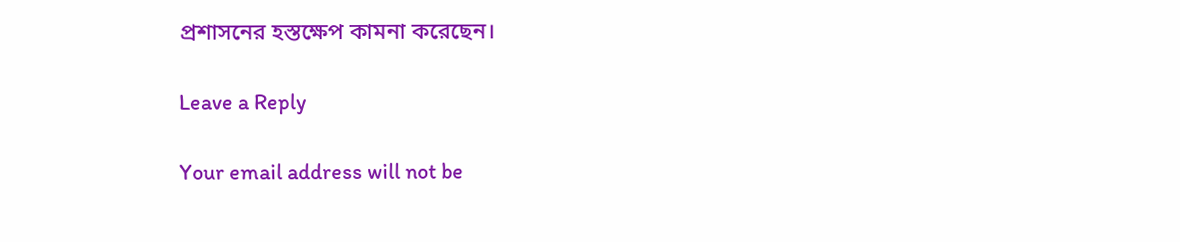প্রশাসনের হস্তক্ষেপ কামনা করেছেন।

Leave a Reply

Your email address will not be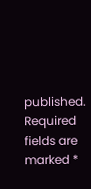published. Required fields are marked *